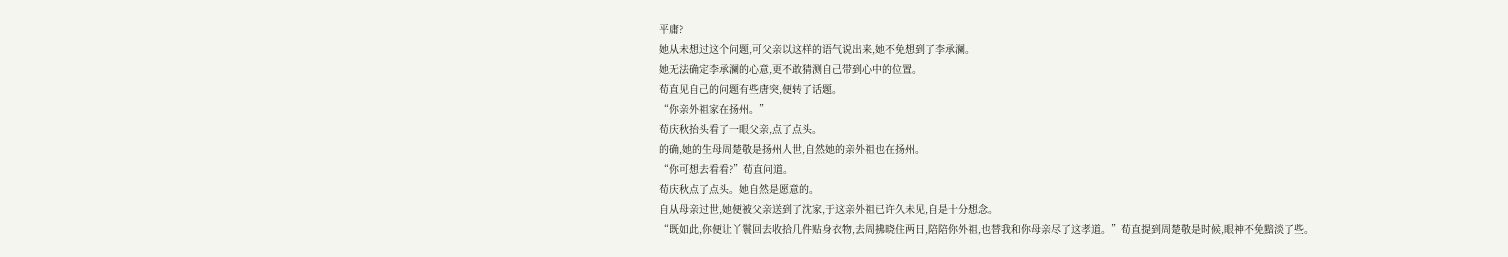平庸?
她从未想过这个问题,可父亲以这样的语气说出来,她不免想到了李承澜。
她无法确定李承澜的心意,更不敢猜测自己带到心中的位置。
荀直见自己的问题有些唐突,便转了话题。
“你亲外祖家在扬州。”
荀庆秋抬头看了一眼父亲,点了点头。
的确,她的生母周楚敬是扬州人世,自然她的亲外祖也在扬州。
“你可想去看看?”荀直问道。
荀庆秋点了点头。她自然是愿意的。
自从母亲过世,她便被父亲送到了沈家,于这亲外祖已许久未见,自是十分想念。
“既如此,你便让丫鬟回去收拾几件贴身衣物,去周拂晓住两日,陪陪你外祖,也替我和你母亲尽了这孝道。”荀直提到周楚敬是时候,眼神不免黯淡了些。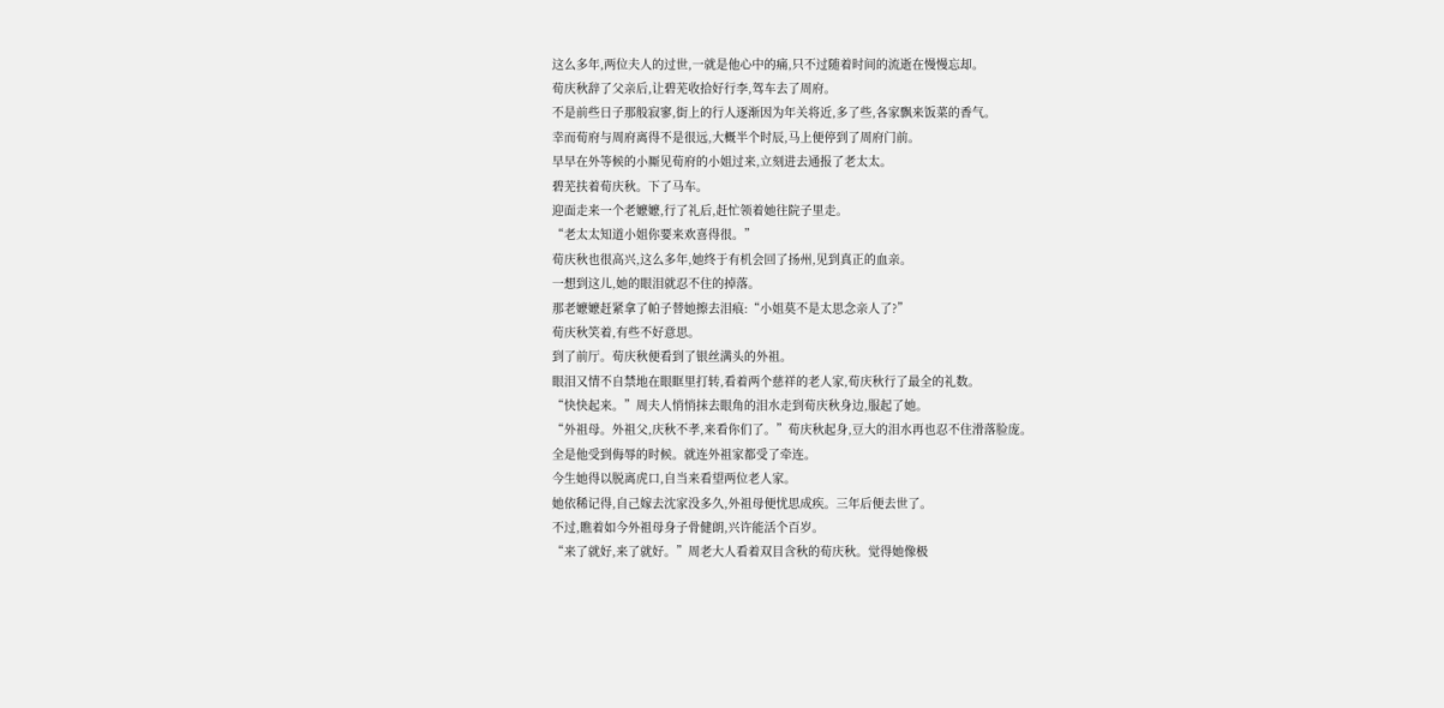这么多年,两位夫人的过世,一就是他心中的痛,只不过随着时间的流逝在慢慢忘却。
荀庆秋辞了父亲后,让碧芜收拾好行李,驾车去了周府。
不是前些日子那般寂寥,街上的行人逐渐因为年关将近,多了些,各家飘来饭菜的香气。
幸而荀府与周府离得不是很远,大概半个时辰,马上便停到了周府门前。
早早在外等候的小厮见荀府的小姐过来,立刻进去通报了老太太。
碧芜扶着荀庆秋。下了马车。
迎面走来一个老嬷嬷,行了礼后,赶忙领着她往院子里走。
“老太太知道小姐你要来欢喜得很。”
荀庆秋也很高兴,这么多年,她终于有机会回了扬州,见到真正的血亲。
一想到这儿,她的眼泪就忍不住的掉落。
那老嬷嬷赶紧拿了帕子替她擦去泪痕:“小姐莫不是太思念亲人了?”
荀庆秋笑着,有些不好意思。
到了前厅。荀庆秋便看到了银丝满头的外祖。
眼泪又情不自禁地在眼眶里打转,看着两个慈祥的老人家,荀庆秋行了最全的礼数。
“快快起来。”周夫人悄悄抹去眼角的泪水走到荀庆秋身边,服起了她。
“外祖母。外祖父,庆秋不孝,来看你们了。”荀庆秋起身,豆大的泪水再也忍不住滑落脸庞。
全是他受到侮辱的时候。就连外祖家都受了牵连。
今生她得以脱离虎口,自当来看望两位老人家。
她依稀记得,自己嫁去沈家没多久,外祖母便忧思成疾。三年后便去世了。
不过,瞧着如今外祖母身子骨健朗,兴许能活个百岁。
“来了就好,来了就好。”周老大人看着双目含秋的荀庆秋。觉得她像极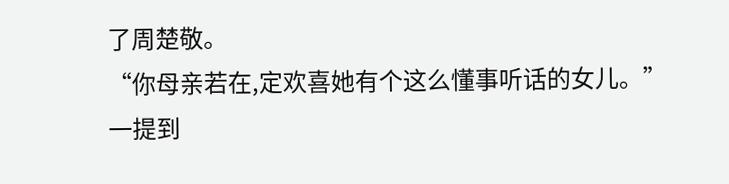了周楚敬。
“你母亲若在,定欢喜她有个这么懂事听话的女儿。”
一提到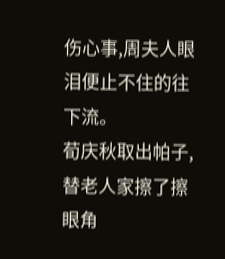伤心事,周夫人眼泪便止不住的往下流。
荀庆秋取出帕子,替老人家擦了擦眼角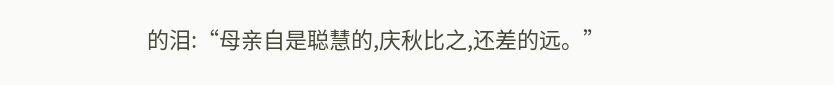的泪:“母亲自是聪慧的,庆秋比之,还差的远。”